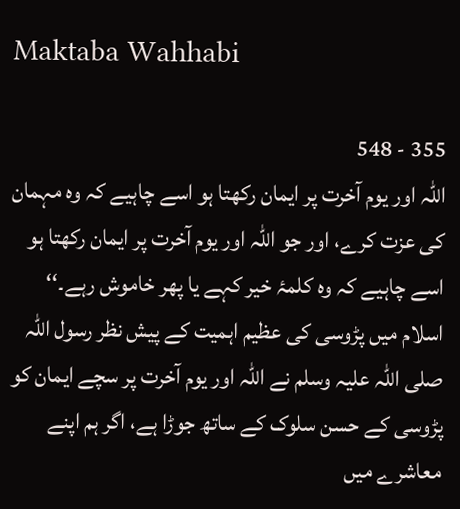Maktaba Wahhabi

355 - 548
اللہ اور یوم آخرت پر ایمان رکھتا ہو اسے چاہیے کہ وہ مہمان کی عزت کرے، اور جو اللہ اور یوم آخرت پر ایمان رکھتا ہو اسے چاہیے کہ وہ کلمۂ خیر کہے یا پھر خاموش رہے۔‘‘ اسلام میں پڑوسی کی عظیم اہمیت کے پیش نظر رسول اللہ صلی اللہ علیہ وسلم نے اللہ اور یوم آخرت پر سچے ایمان کو پڑوسی کے حسن سلوک کے ساتھ جوڑا ہے، اگر ہم اپنے معاشرے میں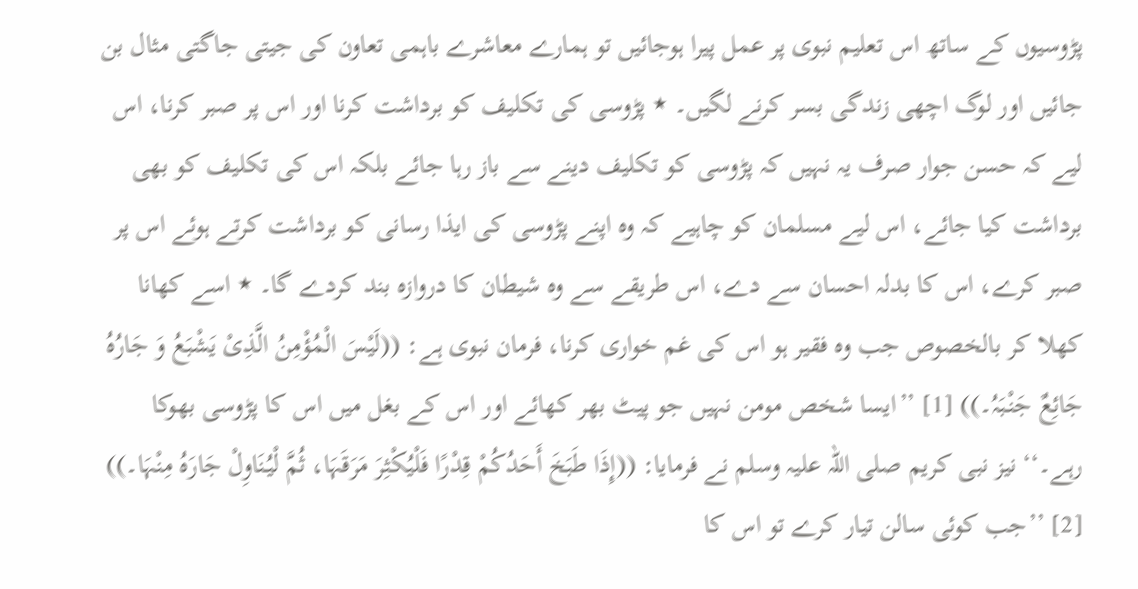پڑوسیوں کے ساتھ اس تعلیم نبوی پر عمل پیرا ہوجائیں تو ہمارے معاشرے باہمی تعاون کی جیتی جاگتی مثال بن جائیں اور لوگ اچھی زندگی بسر کرنے لگیں۔ ٭ پڑوسی کی تکلیف کو برداشت کرنا اور اس پر صبر کرنا، اس لیے کہ حسن جوار صرف یہ نہیں کہ پڑوسی کو تکلیف دینے سے باز رہا جائے بلکہ اس کی تکلیف کو بھی برداشت کیا جائے، اس لیے مسلمان کو چاہیے کہ وہ اپنے پڑوسی کی ایذا رسانی کو برداشت کرتے ہوئے اس پر صبر کرے، اس کا بدلہ احسان سے دے، اس طریقے سے وہ شیطان کا دروازہ بند کردے گا۔ ٭ اسے کھانا کھلا کر بالخصوص جب وہ فقیر ہو اس کی غم خواری کرنا، فرمان نبوی ہے: ((لَیْسَ الْمُؤْمِنُ الَّذِیْ یَشْبَعُ وَ جَارُہُ جَائِعٌ جَنْبَہُ۔)) [1] ’’ایسا شخص مومن نہیں جو پیٹ بھر کھائے اور اس کے بغل میں اس کا پڑوسی بھوکا رہے۔‘‘ نیز نبی کریم صلی اللہ علیہ وسلم نے فرمایا: ((إِذَا طَبَخَ أَحَدُکُمْ قِدْرًا فَلْیُکْثِرَ مَرَقَہَا، ثُمَّ لْیُنَاوِلْ جَارَہُ مِنْہَا۔)) [2] ’’جب کوئی سالن تیار کرے تو اس کا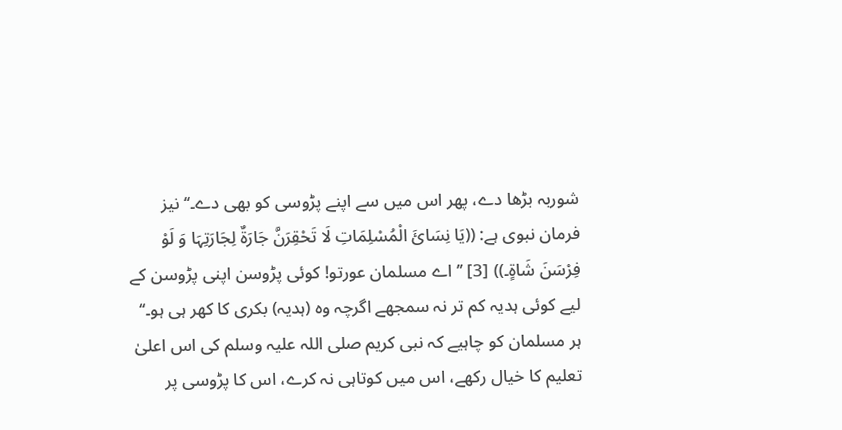شوربہ بڑھا دے، پھر اس میں سے اپنے پڑوسی کو بھی دے۔‘‘ نیز فرمان نبوی ہے: ((یَا نِسَائَ الْمُسْلِمَاتِ لَا تَحْقِرَنَّ جَارَۃٌ لِجَارَتِہَا وَ لَوْ فِرْسَنَ شَاۃٍ۔)) [3] ’’اے مسلمان عورتو! کوئی پڑوسن اپنی پڑوسن کے لیے کوئی ہدیہ کم تر نہ سمجھے اگرچہ وہ (ہدیہ) بکری کا کھر ہی ہو۔‘‘ ہر مسلمان کو چاہیے کہ نبی کریم صلی اللہ علیہ وسلم کی اس اعلیٰ تعلیم کا خیال رکھے، اس میں کوتاہی نہ کرے، اس کا پڑوسی پر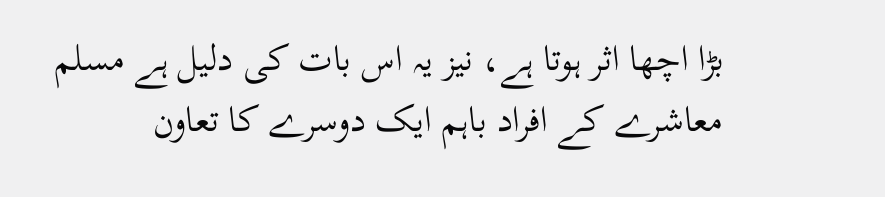بڑا اچھا اثر ہوتا ہے، نیز یہ اس بات کی دلیل ہے مسلم معاشرے کے افراد باہم ایک دوسرے کا تعاون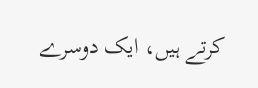کرتے ہیں، ایک دوسرے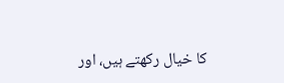کا خیال رکھتے ہیں، اور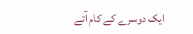ایک دوسرے کے کام آتے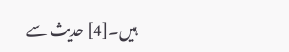ہیں۔[4] حدیث سے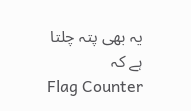یہ بھی پتہ چلتا ہے کہ
Flag Counter